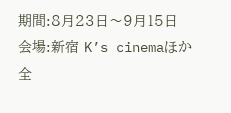期間:8月23日〜9月15日
会場:新宿 K’s cinemaほか全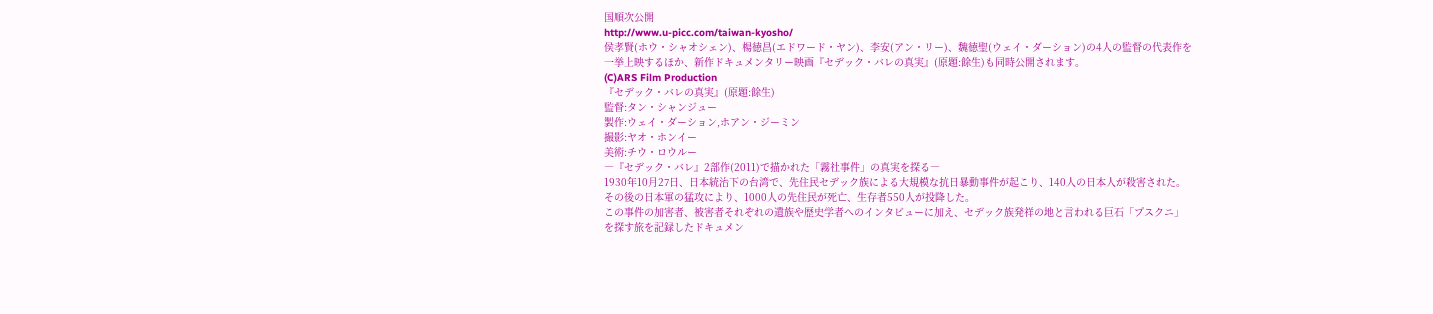国順次公開
http://www.u-picc.com/taiwan-kyosho/
侯孝賢(ホウ・シャオシェン)、楊徳昌(エドワード・ヤン)、李安(アン・リー)、魏徳聖(ウェイ・ダーション)の4人の監督の代表作を一挙上映するほか、新作ドキュメンタリー映画『セデック・バレの真実』(原題:餘生)も同時公開されます。
(C)ARS Film Production
『セデック・バレの真実』(原題:餘生)
監督:タン・シャンジュー
製作:ウェイ・ダーション,ホアン・ジーミン
撮影:ヤオ・ホンイー
美術:チウ・ロウルー
―『セデック・バレ』2部作(2011)で描かれた「霧社事件」の真実を探る―
1930年10月27日、日本統治下の台湾で、先住民セデック族による大規模な抗日暴動事件が起こり、140人の日本人が殺害された。その後の日本軍の猛攻により、1000人の先住民が死亡、生存者550人が投降した。
この事件の加害者、被害者それぞれの遺族や歴史学者へのインタビューに加え、セデック族発祥の地と言われる巨石「プスクニ」を探す旅を記録したドキュメン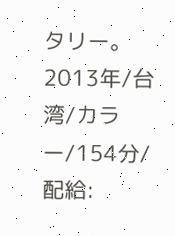タリー。
2013年/台湾/カラー/154分/
配給: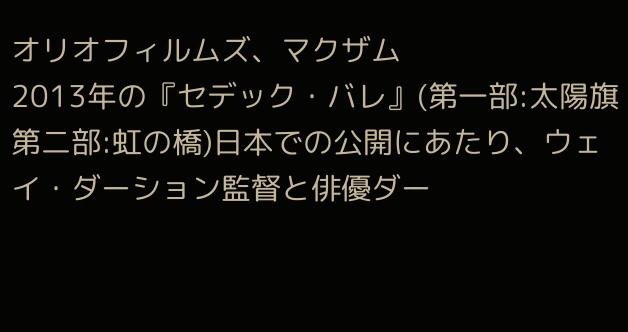オリオフィルムズ、マクザム
2013年の『セデック・バレ』(第一部:太陽旗 第二部:虹の橋)日本での公開にあたり、ウェイ・ダーション監督と俳優ダー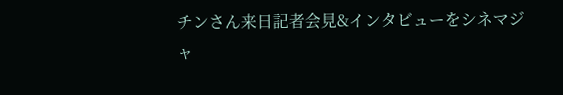チンさん来日記者会見&インタビューをシネマジャ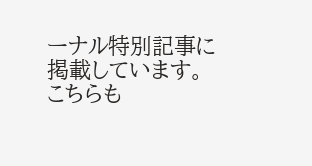ーナル特別記事に掲載しています。こちらも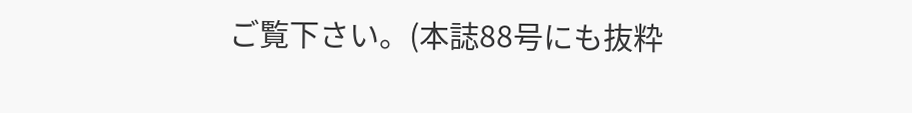ご覧下さい。(本誌88号にも抜粋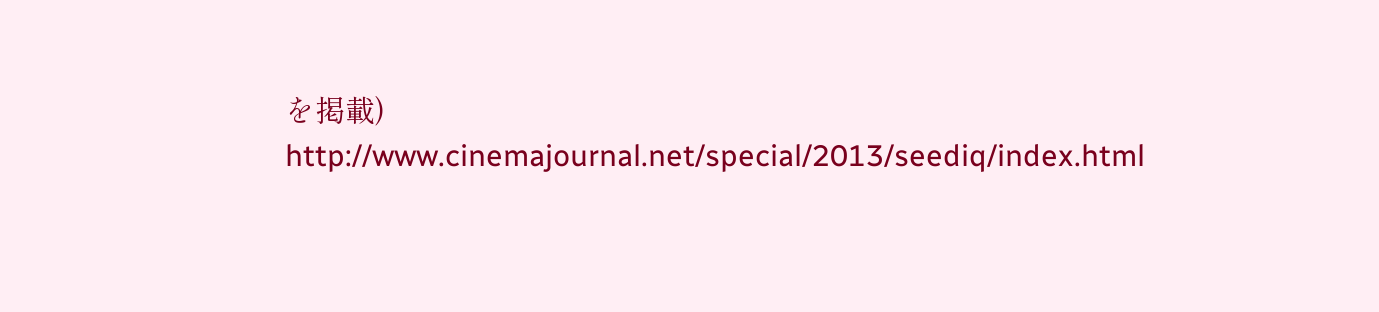を掲載)
http://www.cinemajournal.net/special/2013/seediq/index.html